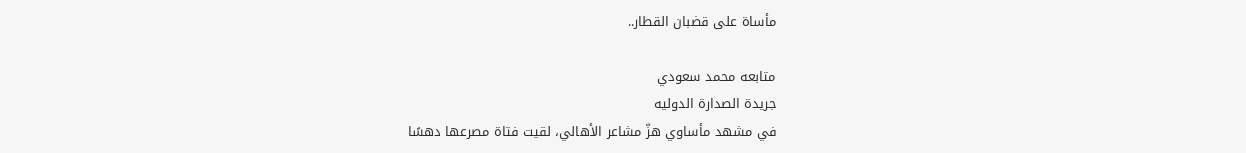مأساة على قضبان القطار..

متابعه محمد سعودي
جريدة الصدارة الدوليه
في مشهد مأساوي هزّ مشاعر الأهالي، لقيت فتاة مصرعها دهسًا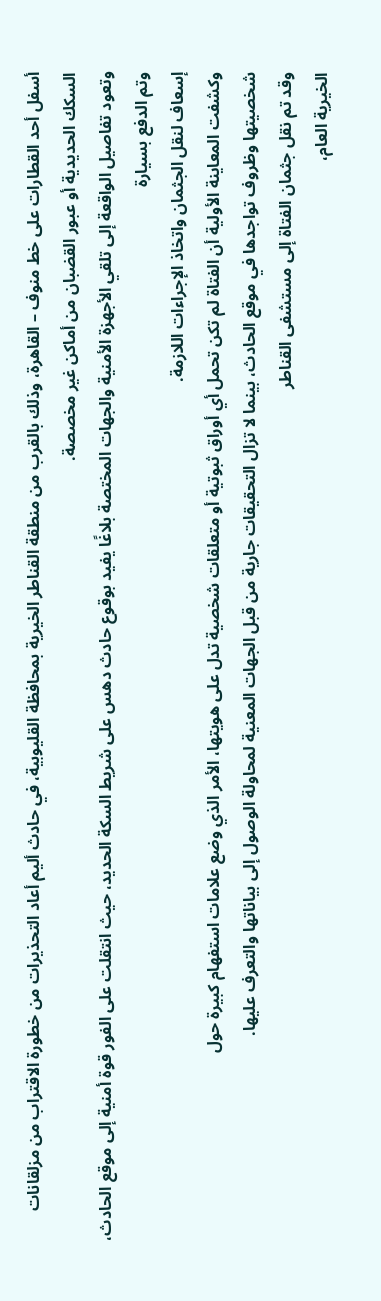أسفل أحد القطارات على خط منوف – القاهرة، وذلك بالقرب من منطقة القناطر الخيرية بمحافظة القليوبية، في حادث أليم أعاد التحذيرات من خطورة الاقتراب من مزلقانات السكك الحديدية أو عبور القضبان من أماكن غير مخصصة.
وتعود تفاصيل الواقعة إلى تلقي الأجهزة الأمنية والجهات المختصة بلاغًا يفيد بوقوع حادث دهس على شريط السكة الحديد، حيث انتقلت على الفور قوة أمنية إلى موقع الحادث، وتم الدفع بسيارة
إسعاف لنقل الجثمان واتخاذ الإجراءات اللازمة.
وكشفت المعاينة الأولية أن الفتاة لم تكن تحمل أي أوراق ثبوتية أو متعلقات شخصية تدل على هويتها، الأمر الذي وضع علامات استفهام كبيرة حول
شخصيتها وظروف تواجدها في موقع الحادث، بينما لا تزال التحقيقات جارية من قبل الجهات المعنية لمحاولة الوصول إلى بياناتها والتعرف عليها.
وقد تم نقل جثمان الفتاة إلى مستشفى القناطر
الخيرية العام،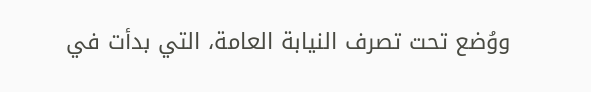ووُضع تحت تصرف النيابة العامة، التي بدأت في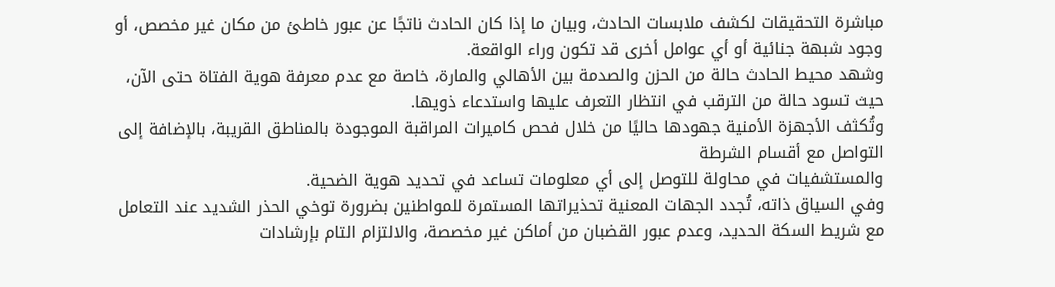مباشرة التحقيقات لكشف ملابسات الحادث، وبيان ما إذا كان الحادث ناتجًا عن عبور خاطئ من مكان غير مخصص، أو وجود شبهة جنائية أو أي عوامل أخرى قد تكون وراء الواقعة.
وشهد محيط الحادث حالة من الحزن والصدمة بين الأهالي والمارة، خاصة مع عدم معرفة هوية الفتاة حتى الآن، حيث تسود حالة من الترقب في انتظار التعرف عليها واستدعاء ذويها.
وتُكثف الأجهزة الأمنية جهودها حاليًا من خلال فحص كاميرات المراقبة الموجودة بالمناطق القريبة، بالإضافة إلى التواصل مع أقسام الشرطة
والمستشفيات في محاولة للتوصل إلى أي معلومات تساعد في تحديد هوية الضحية.
وفي السياق ذاته، تُجدد الجهات المعنية تحذيراتها المستمرة للمواطنين بضرورة توخي الحذر الشديد عند التعامل مع شريط السكة الحديد، وعدم عبور القضبان من أماكن غير مخصصة، والالتزام التام بإرشادات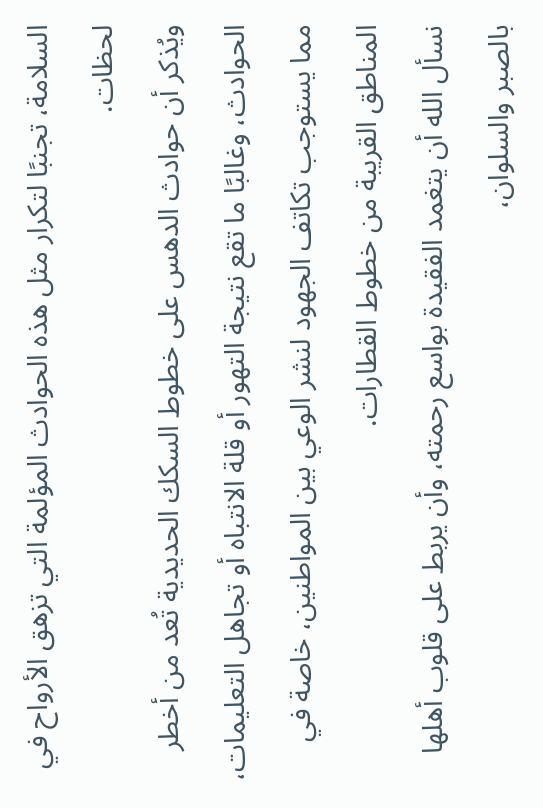السلامة، تجنبًا لتكرار مثل هذه الحوادث المؤلمة التي تزهق الأرواح في لحظات.
ويُذكر أن حوادث الدهس على خطوط السكك الحديدية تُعد من أخطر الحوادث، وغالبًا ما تقع نتيجة التهور أو قلة الانتباه أو تجاهل التعليمات، مما يستوجب تكاتف الجهود لنشر الوعي بين المواطنين، خاصة في المناطق القريبة من خطوط القطارات.
نسأل الله أن يتغمد الفقيدة بواسع رحمته، وأن يربط على قلوب أهلها بالصبر والسلوان،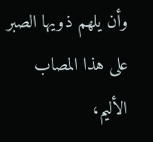وأن يلهم ذويها الصبر على هذا المصاب الأليم،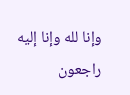وإنا لله وإنا إليه راجعون